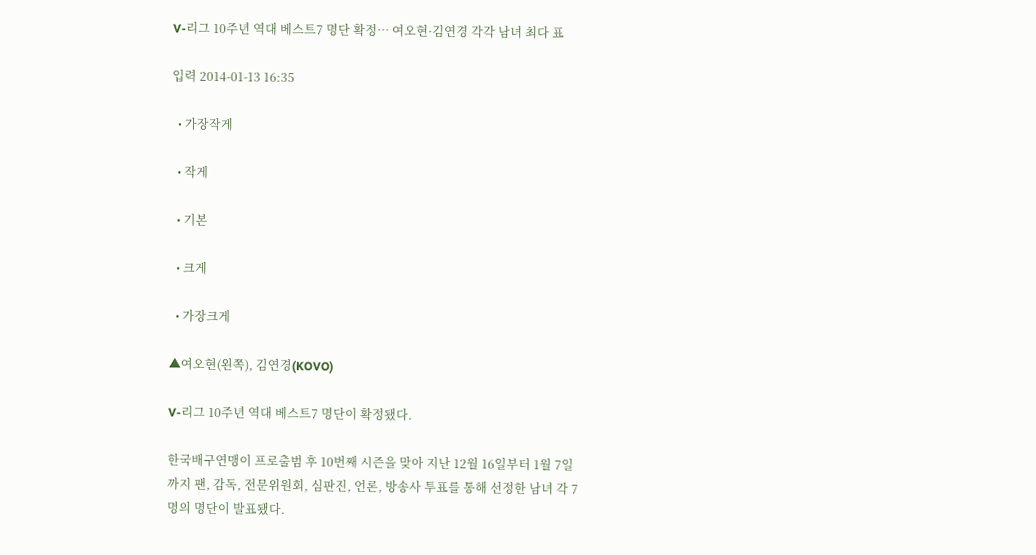V-리그 10주년 역대 베스트7 명단 확정… 여오현·김연경 각각 남녀 최다 표

입력 2014-01-13 16:35

  • 가장작게

  • 작게

  • 기본

  • 크게

  • 가장크게

▲여오현(왼쪽), 김연경(KOVO)

V-리그 10주년 역대 베스트7 명단이 확정됐다.

한국배구연맹이 프로출범 후 10번째 시즌을 맞아 지난 12월 16일부터 1월 7일까지 팬, 감독, 전문위원회, 심판진, 언론, 방송사 투표를 통해 선정한 남녀 각 7명의 명단이 발표됐다.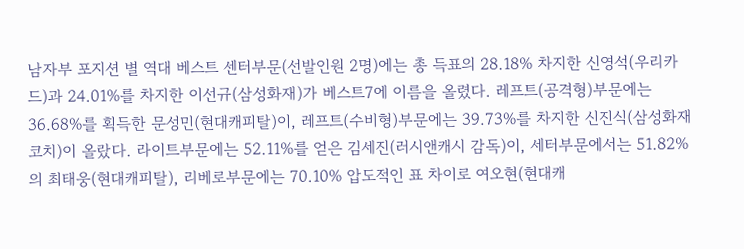남자부 포지션 별 역대 베스트 센터부문(선발인원 2명)에는 총 득표의 28.18% 차지한 신영석(우리카드)과 24.01%를 차지한 이선규(삼성화재)가 베스트7에 이름을 올렸다. 레프트(공격형)부문에는 36.68%를 획득한 문성민(현대캐피탈)이, 레프트(수비형)부문에는 39.73%를 차지한 신진식(삼성화재 코치)이 올랐다. 라이트부문에는 52.11%를 얻은 김세진(러시앤캐시 감독)이, 세터부문에서는 51.82%의 최태웅(현대캐피탈), 리베로부문에는 70.10% 압도적인 표 차이로 여오현(현대캐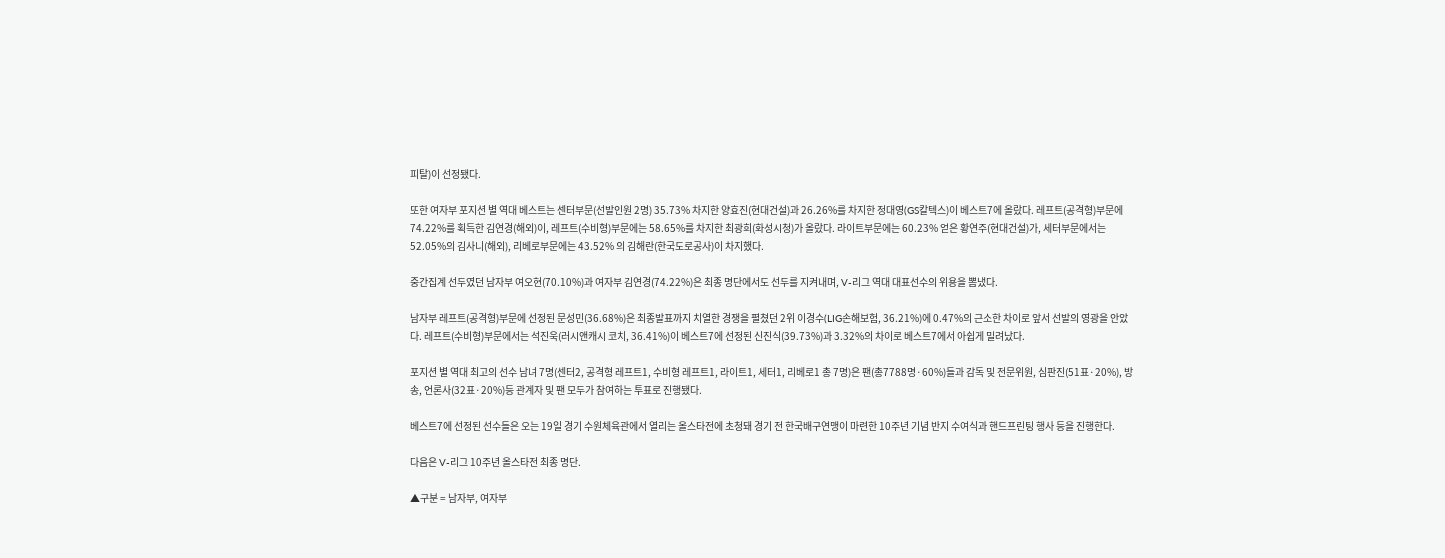피탈)이 선정됐다.

또한 여자부 포지션 별 역대 베스트는 센터부문(선발인원 2명) 35.73% 차지한 양효진(현대건설)과 26.26%를 차지한 정대영(GS칼텍스)이 베스트7에 올랐다. 레프트(공격형)부문에 74.22%를 획득한 김연경(해외)이, 레프트(수비형)부문에는 58.65%를 차지한 최광희(화성시청)가 올랐다. 라이트부문에는 60.23% 얻은 황연주(현대건설)가, 세터부문에서는 52.05%의 김사니(해외), 리베로부문에는 43.52% 의 김해란(한국도로공사)이 차지했다.

중간집계 선두였던 남자부 여오현(70.10%)과 여자부 김연경(74.22%)은 최종 명단에서도 선두를 지켜내며, V-리그 역대 대표선수의 위용을 뽐냈다.

남자부 레프트(공격형)부문에 선정된 문성민(36.68%)은 최종발표까지 치열한 경쟁을 펼쳤던 2위 이경수(LIG손해보험, 36.21%)에 0.47%의 근소한 차이로 앞서 선발의 영광을 안았다. 레프트(수비형)부문에서는 석진욱(러시앤캐시 코치, 36.41%)이 베스트7에 선정된 신진식(39.73%)과 3.32%의 차이로 베스트7에서 아쉽게 밀려났다.

포지션 별 역대 최고의 선수 남녀 7명(센터2, 공격형 레프트1, 수비형 레프트1, 라이트1, 세터1, 리베로1 총 7명)은 팬(총7788명·60%)들과 감독 및 전문위원, 심판진(51표·20%), 방송, 언론사(32표·20%)등 관계자 및 팬 모두가 참여하는 투표로 진행됐다.

베스트7에 선정된 선수들은 오는 19일 경기 수원체육관에서 열리는 올스타전에 초청돼 경기 전 한국배구연맹이 마련한 10주년 기념 반지 수여식과 핸드프린팅 행사 등을 진행한다.

다음은 V-리그 10주년 올스타전 최종 명단.

▲구분 = 남자부, 여자부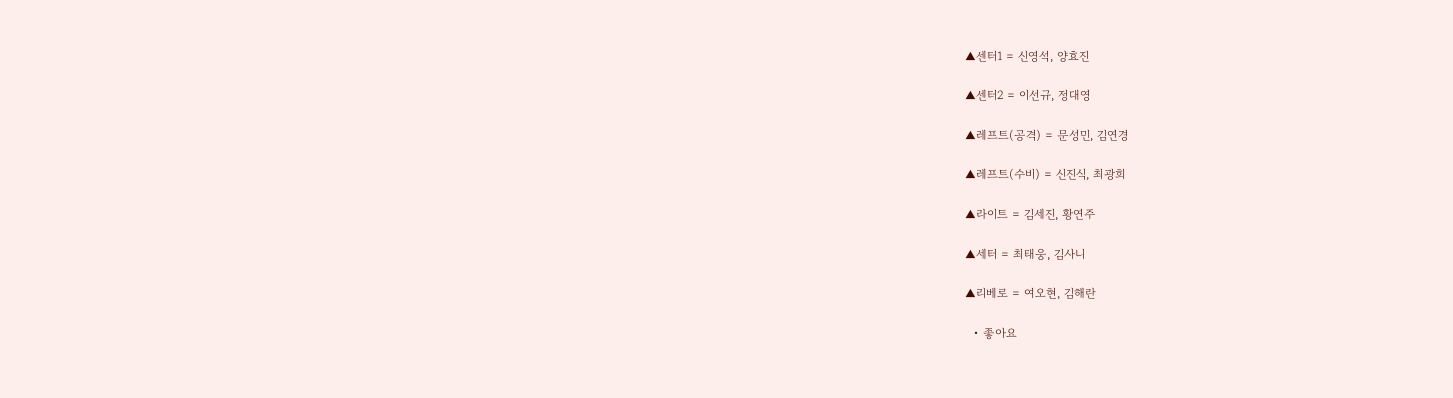▲센터1 = 신영석, 양효진

▲센터2 = 이선규, 정대영

▲레프트(공격) = 문성민, 김연경

▲레프트(수비) = 신진식, 최광희

▲라이트 = 김세진, 황연주

▲세터 = 최태웅, 김사니

▲리베로 = 여오현, 김해란

  • 좋아요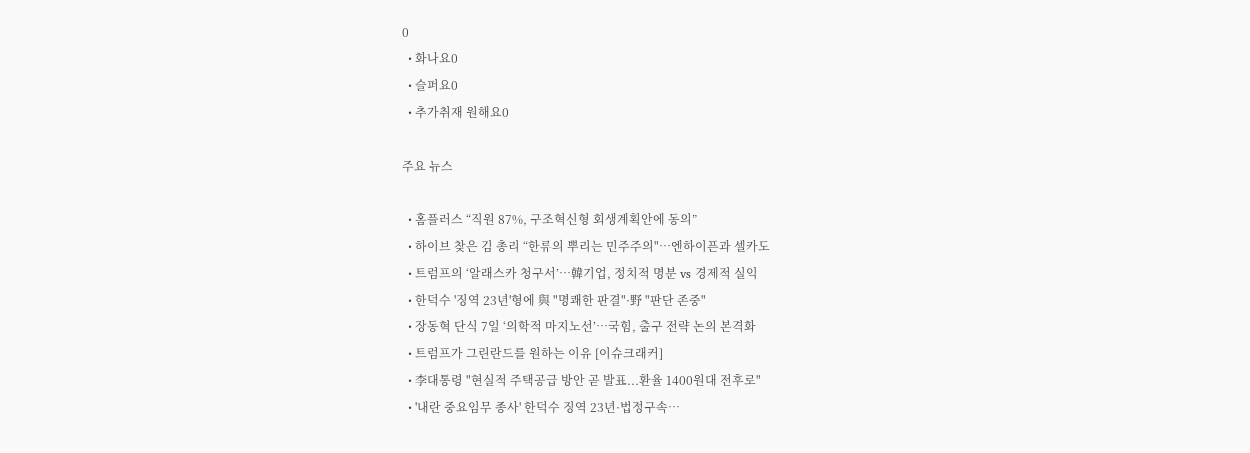0
  • 화나요0
  • 슬퍼요0
  • 추가취재 원해요0

주요 뉴스

  • 홈플러스 “직원 87%, 구조혁신형 회생계획안에 동의”
  • 하이브 찾은 김 총리 “한류의 뿌리는 민주주의"⋯엔하이픈과 셀카도
  • 트럼프의 ‘알래스카 청구서’…韓기업, 정치적 명분 vs 경제적 실익
  • 한덕수 '징역 23년'형에 與 "명쾌한 판결"·野 "판단 존중"
  • 장동혁 단식 7일 ‘의학적 마지노선’…국힘, 출구 전략 논의 본격화
  • 트럼프가 그린란드를 원하는 이유 [이슈크래커]
  • 李대통령 "현실적 주택공급 방안 곧 발표...환율 1400원대 전후로"
  • '내란 중요임무 종사' 한덕수 징역 23년·법정구속…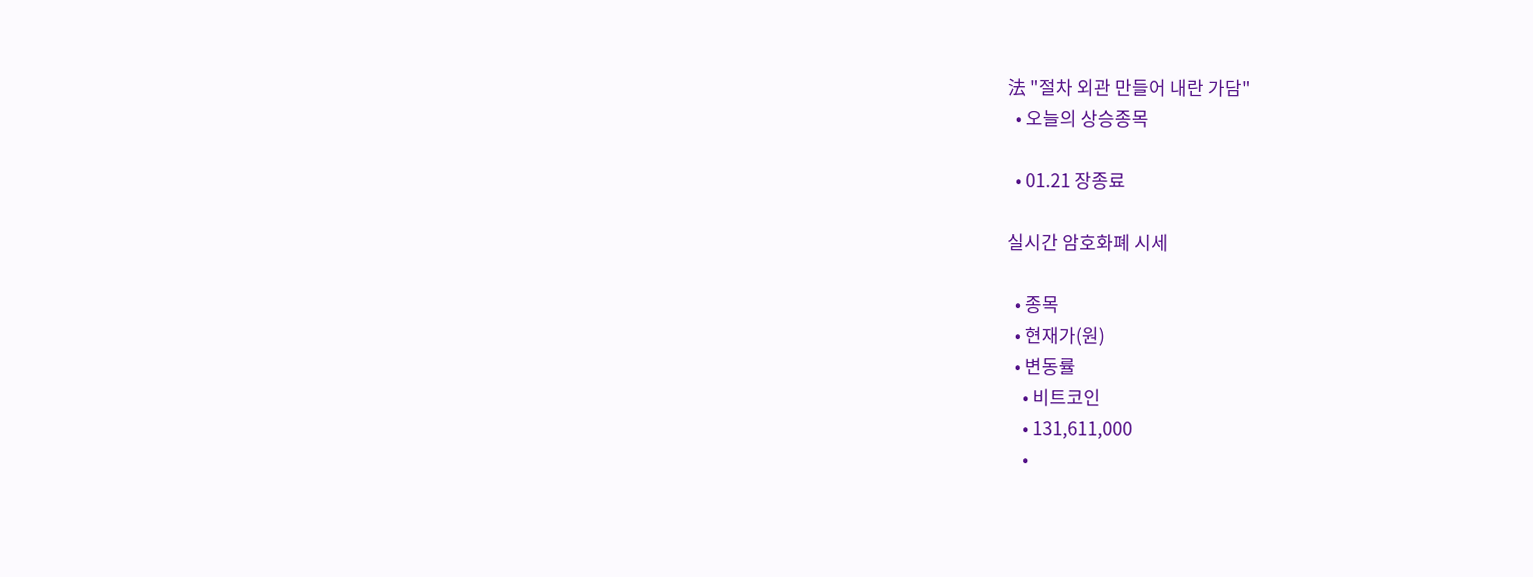法 "절차 외관 만들어 내란 가담"
  • 오늘의 상승종목

  • 01.21 장종료

실시간 암호화폐 시세

  • 종목
  • 현재가(원)
  • 변동률
    • 비트코인
    • 131,611,000
    •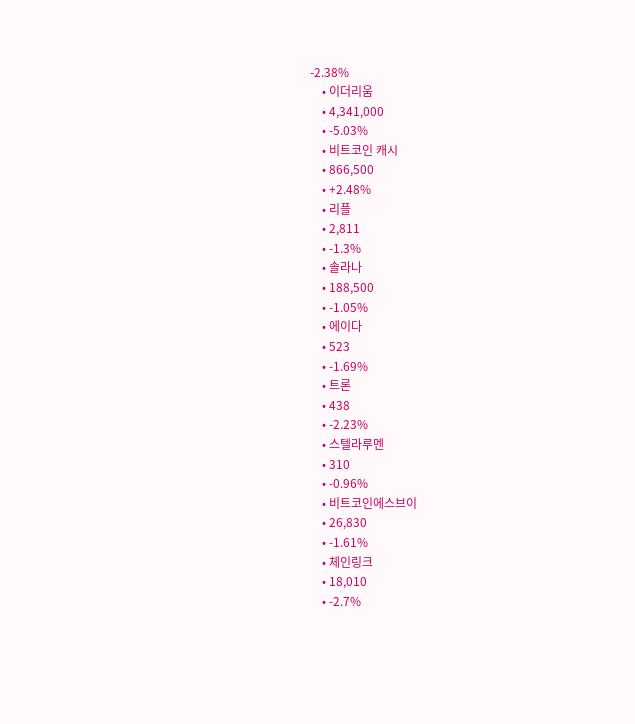-2.38%
    • 이더리움
    • 4,341,000
    • -5.03%
    • 비트코인 캐시
    • 866,500
    • +2.48%
    • 리플
    • 2,811
    • -1.3%
    • 솔라나
    • 188,500
    • -1.05%
    • 에이다
    • 523
    • -1.69%
    • 트론
    • 438
    • -2.23%
    • 스텔라루멘
    • 310
    • -0.96%
    • 비트코인에스브이
    • 26,830
    • -1.61%
    • 체인링크
    • 18,010
    • -2.7%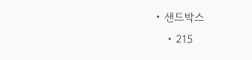• 샌드박스
    • 215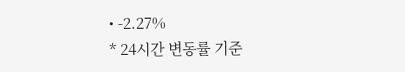• -2.27%
* 24시간 변동률 기준